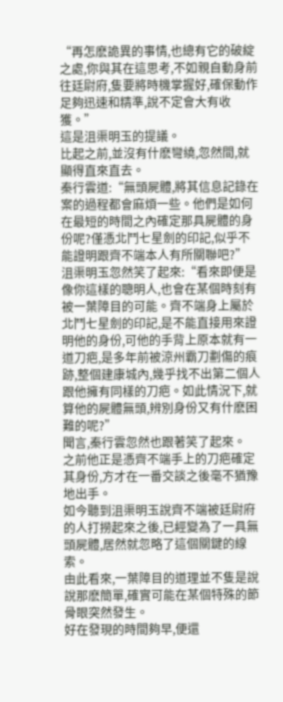“再怎麽詭異的事情,也總有它的破綻之處,你與其在這思考,不如親自動身前往廷尉府,隻要將時機掌握好,確保動作足夠迅速和精準,說不定會大有收獲。”
這是沮渠明玉的提議。
比起之前,並沒有什麽彎繞,忽然間,就顯得直來直去。
秦行雲道:“無頭屍體,將其信息記錄在案的過程都會麻煩一些。他們是如何在最短的時間之內確定那具屍體的身份呢?僅憑北鬥七星劍的印記,似乎不能證明跟齊不端本人有所關聯吧?”
沮渠明玉忽然笑了起來:“看來即便是像你這樣的聰明人,也會在某個時刻有被一葉障目的可能。齊不端身上屬於北鬥七星劍的印記,是不能直接用來證明他的身份,可他的手背上原本就有一道刀疤,是多年前被涼州霸刀劃傷的痕跡,整個建康城內,幾乎找不出第二個人跟他擁有同樣的刀疤。如此情況下,就算他的屍體無頭,辨別身份又有什麽困難的呢?”
聞言,秦行雲忽然也跟著笑了起來。
之前他正是憑齊不端手上的刀疤確定其身份,方才在一番交談之後毫不猶豫地出手。
如今聽到沮渠明玉說齊不端被廷尉府的人打撈起來之後,已經變為了一具無頭屍體,居然就忽略了這個關鍵的線索。
由此看來,一葉障目的道理並不隻是說說那麽簡單,確實可能在某個特殊的節骨眼突然發生。
好在發現的時間夠早,便還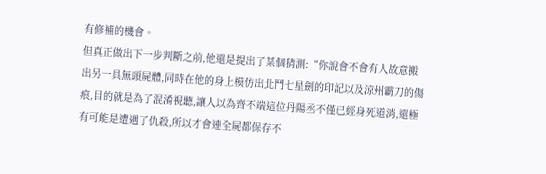有修補的機會。
但真正做出下一步判斷之前,他還是提出了某個猜測:“你說會不會有人故意搬出另一具無頭屍體,同時在他的身上模仿出北鬥七星劍的印記以及涼州霸刀的傷痕,目的就是為了混淆視聽,讓人以為齊不端這位丹陽丞不僅已經身死道消,還極有可能是遭遇了仇殺,所以才會連全屍都保存不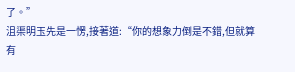了。”
沮渠明玉先是一愣,接著道:“你的想象力倒是不錯,但就算有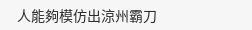人能夠模仿出涼州霸刀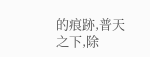的痕跡,普天之下,除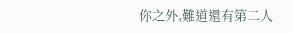你之外,難道還有第二人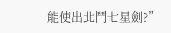能使出北鬥七星劍?”